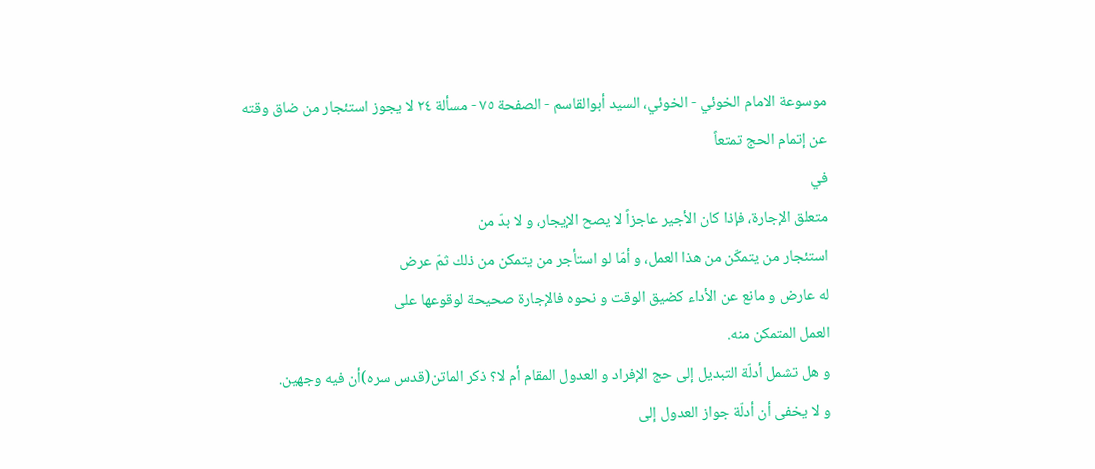موسوعة الامام الخوئي - الخوئي، السيد أبوالقاسم - الصفحة ٧٥ - مسألة ٢٤ لا يجوز استئجار من ضاق وقته عن إتمام الحج تمتعاً
في
متعلق الإجارة، فإذا كان الأجير عاجزاً لا يصح الإيجار، و لا بدّ من
استئجار من يتمكّن من هذا العمل، و أمّا لو استأجر من يتمكن من ذلك ثمّ عرض
له عارض و مانع عن الأداء كضيق الوقت و نحوه فالإجارة صحيحة لوقوعها على
العمل المتمكن منه.
و هل تشمل أدلّة التبديل إلى حج الإفراد و العدول المقام أم لا؟ ذكر الماتن(قدس سره)أن فيه وجهين.
و لا يخفى أن أدلّة جواز العدول إلى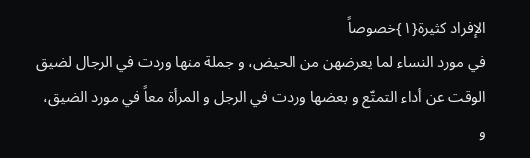الإفراد كثيرة{١}خصوصاً
في مورد النساء لما يعرضهن من الحيض، و جملة منها وردت في الرجال لضيق
الوقت عن أداء التمتّع و بعضها وردت في الرجل و المرأة معاً في مورد الضيق،
و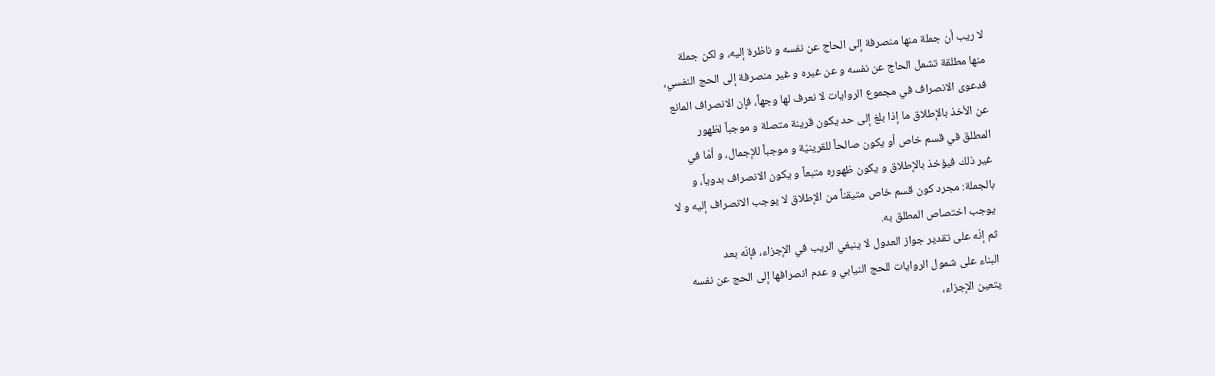لا ريب أن جملة منها منصرفة إلى الحاج عن نفسه و ناظرة إليه، و لكن جملة
منها مطلقة تشمل الحاج عن نفسه و عن غيره و غير منصرفة إلى الحج النفسي،
فدعوى الانصراف في مجموع الروايات لا نعرف لها وجهاً، فإن الانصراف المانع
عن الأخذ بالإطلاق ما إذا بلغ إلى حد يكون قرينة متصلة و موجباً لظهور
المطلق في قسم خاص أو يكون صالحاً للقرينيّة و موجباً للإجمال، و أمّا في
غير ذلك فيؤخذ بالإطلاق و يكون ظهوره متبعاً و يكون الانصراف بدوياً، و
بالجملة: مجرد كون قسم خاص متيقناً من الإطلاق لا يوجب الانصراف إليه و لا
يوجب اختصاص المطلق به.
ثم إنّه على تقدير جواز العدول لا ينبغي الريب في الإجزاء، فإنّه بعد
البناء على شمول الروايات للحج النيابي و عدم انصرافها إلى الحج عن نفسه
يتعين الإجزاء،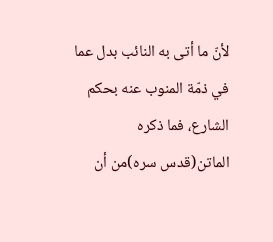لأنّ ما أتى به النائب بدل عما في ذمّة المنوب عنه بحكم
الشارع، فما ذكره الماتن(قدس سره)من أن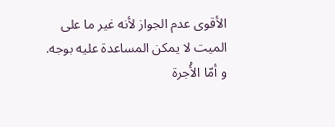الأقوى عدم الجواز لأنه غير ما على
الميت لا يمكن المساعدة عليه بوجه.
و أمّا الأُجرة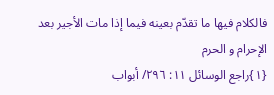فالكلام فيها ما تقدّم بعينه فيما إذا مات الأجير بعد الإحرام و الحرم
{١}راجع الوسائل ١١: ٢٩٦/ أبواب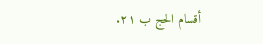أقسام الحج ب ٢١.